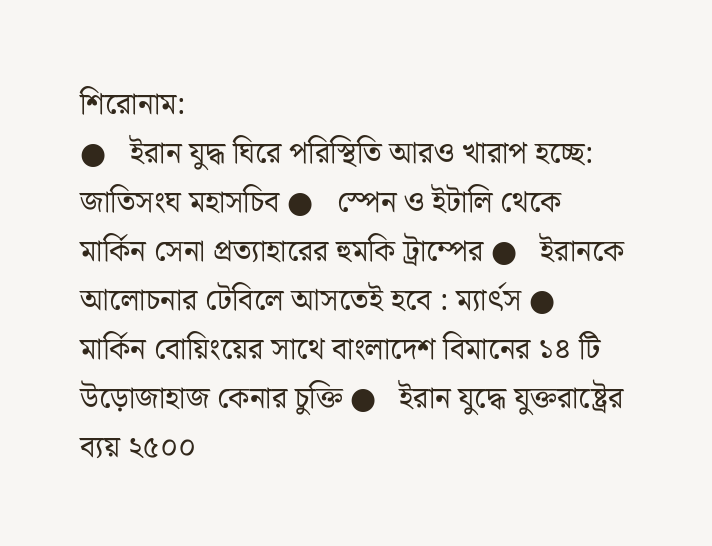শিরোনাম:
●   ইরান যুদ্ধ ঘিরে পরিস্থিতি আরও খারাপ হচ্ছে: জাতিসংঘ মহাসচিব ●   স্পেন ও ইটালি থেকে মার্কিন সেনা প্রত্যাহারের হুমকি ট্রাম্পের ●   ইরানকে আলোচনার টেবিলে আসতেই হবে : ম্যার্ৎস ●   মার্কিন বোয়িংয়ের সাথে বাংলাদেশ বিমানের ১৪ টি উড়োজাহাজ কেনার চুক্তি ●   ইরান যুদ্ধে যুক্তরাষ্ট্রের ব্যয় ২৫০০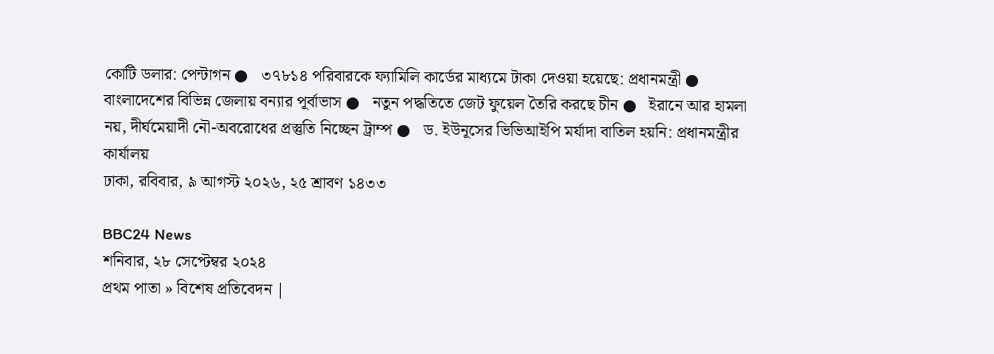কোটি ডলার: পেন্টাগন ●   ৩৭৮১৪ পরিবারকে ফ্যামিলি কার্ডের মাধ্যমে টাকা দেওয়া হয়েছে: প্রধানমন্ত্রী ●   বাংলাদেশের বিভিন্ন জেলায় বন্যার পূর্বাভাস ●   নতুন পদ্ধতিতে জেট ফুয়েল তৈরি করছে চীন ●   ইরানে আর হামলা নয়, দীর্ঘমেয়াদী নৌ-অবরোধের প্রস্তুতি নিচ্ছেন ট্রাম্প ●   ড. ইউনূসের ভিভিআইপি মর্যাদা বাতিল হয়নি: প্রধানমন্ত্রীর কার্যালয়
ঢাকা, রবিবার, ৯ আগস্ট ২০২৬, ২৫ শ্রাবণ ১৪৩৩

BBC24 News
শনিবার, ২৮ সেপ্টেম্বর ২০২৪
প্রথম পাতা » বিশেষ প্রতিবেদন |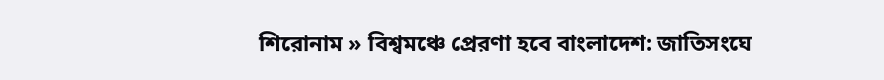শিরোনাম » বিশ্বমঞ্চে প্রেরণা হবে বাংলাদেশ: জাতিসংঘে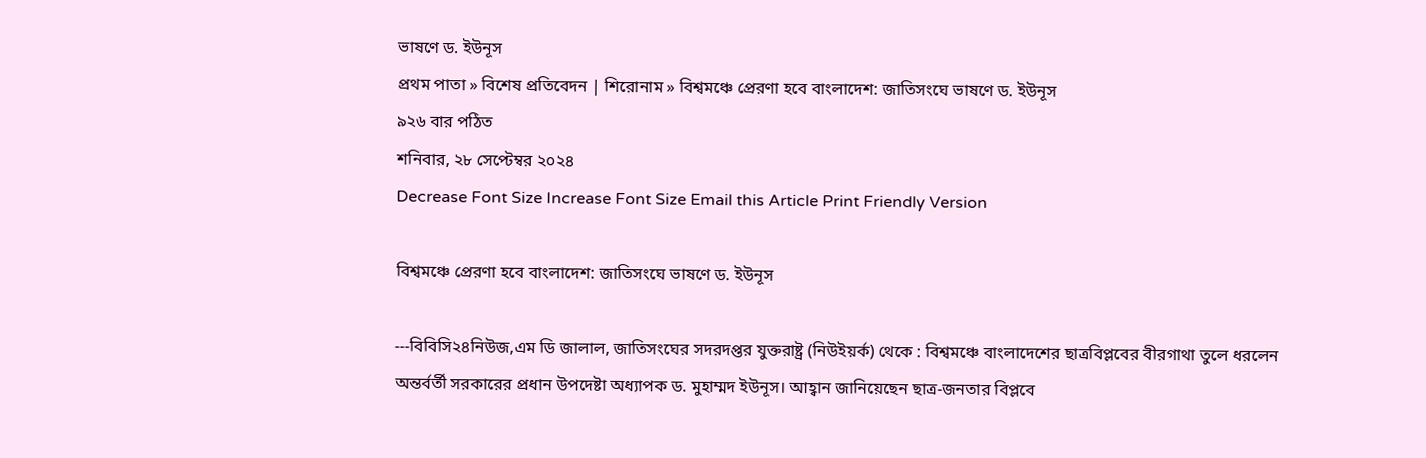ভাষণে ড. ইউনূস
প্রথম পাতা » বিশেষ প্রতিবেদন | শিরোনাম » বিশ্বমঞ্চে প্রেরণা হবে বাংলাদেশ: জাতিসংঘে ভাষণে ড. ইউনূস
৯২৬ বার পঠিত
শনিবার, ২৮ সেপ্টেম্বর ২০২৪
Decrease Font Size Increase Font Size Email this Article Print Friendly Version

বিশ্বমঞ্চে প্রেরণা হবে বাংলাদেশ: জাতিসংঘে ভাষণে ড. ইউনূস

---বিবিসি২৪নিউজ,এম ডি জালাল, জাতিসংঘের সদরদপ্তর যুক্তরাষ্ট্র (নিউইয়র্ক) থেকে : বিশ্বমঞ্চে বাংলাদেশের ছাত্রবিপ্লবের বীরগাথা তুলে ধরলেন অন্তর্বর্তী সরকারের প্রধান উপদেষ্টা অধ্যাপক ড. মুহাম্মদ ইউনূস। আহ্বান জানিয়েছেন ছাত্র-জনতার বিপ্লবে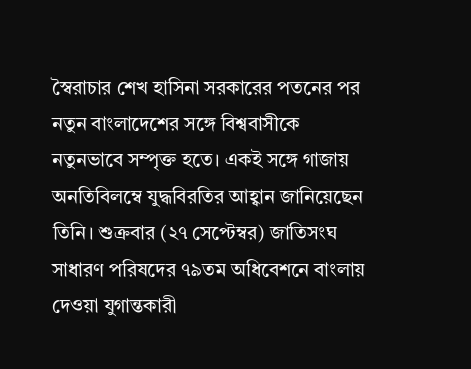স্বৈরাচার শেখ হাসিনা সরকারের পতনের পর নতুন বাংলাদেশের সঙ্গে বিশ্ববাসীকে নতুনভাবে সম্পৃক্ত হতে। একই সঙ্গে গাজায় অনতিবিলম্বে যুদ্ধবিরতির আহ্বান জানিয়েছেন তিনি। শুক্রবার (২৭ সেপ্টেম্বর) জাতিসংঘ সাধারণ পরিষদের ৭৯তম অধিবেশনে বাংলায় দেওয়া যুগান্তকারী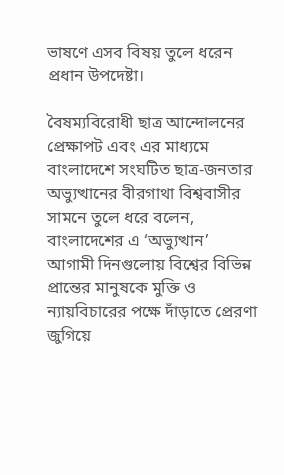ভাষণে এসব বিষয় তুলে ধরেন প্রধান উপদেষ্টা।

বৈষম্যবিরোধী ছাত্র আন্দোলনের প্রেক্ষাপট এবং এর মাধ্যমে বাংলাদেশে সংঘটিত ছাত্র-জনতার অভ্যুত্থানের বীরগাথা বিশ্ববাসীর সামনে তুলে ধরে বলেন, বাংলাদেশের এ ‘অভ্যুত্থান’ আগামী দিনগুলোয় বিশ্বের বিভিন্ন প্রান্তের মানুষকে মুক্তি ও ন্যায়বিচারের পক্ষে দাঁড়াতে প্রেরণা জুগিয়ে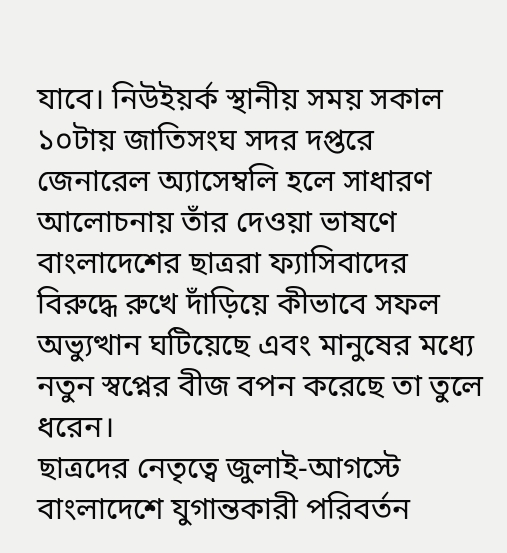যাবে। নিউইয়র্ক স্থানীয় সময় সকাল ১০টায় জাতিসংঘ সদর দপ্তরে জেনারেল অ্যাসেম্বলি হলে সাধারণ আলোচনায় তাঁর দেওয়া ভাষণে বাংলাদেশের ছাত্ররা ফ্যাসিবাদের বিরুদ্ধে রুখে দাঁড়িয়ে কীভাবে সফল অভ্যুত্থান ঘটিয়েছে এবং মানুষের মধ্যে নতুন স্বপ্নের বীজ বপন করেছে তা তুলে ধরেন।
ছাত্রদের নেতৃত্বে জুলাই-আগস্টে বাংলাদেশে যুগান্তকারী পরিবর্তন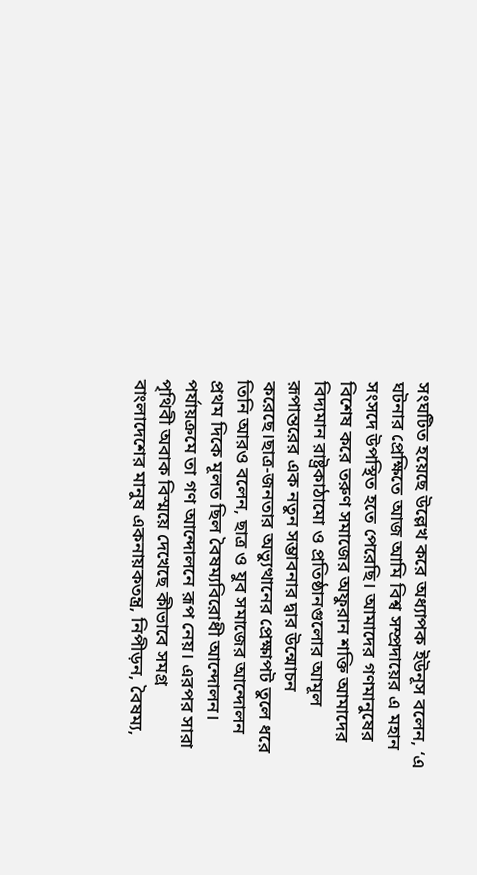সংঘটিত হয়েছে উল্লেখ করে অধ্যাপক ইউনূস বলেন, ‘এ ঘটনার প্রেক্ষিতে আজ আমি বিশ্ব সম্প্রদায়ের এ মহান সংসদে উপস্থিত হতে পেরেছি। আমাদের গণমানুষের বিশেষ করে তরুণ সমাজের অফুরান শক্তি আমাদের বিদ্যমান রাষ্ট্রকাঠামো ও প্রতিষ্ঠানগুলোর আমূল রূপান্তরের এক নতুন সম্ভাবনার দ্বার উন্মোচন করেছে।ছাত্র-জনতার অভ্যুত্থানের প্রেক্ষাপট তুলে ধরে তিনি আরও বলেন, ছাত্র ও যুব সমাজের আন্দোলন প্রথম দিকে মূলত ছিল বৈষম্যবিরোধী আন্দোলন। পর্যায়ক্রমে তা গণ আন্দোলনে রূপ নেয়। এরপর সারা পৃথিবী অবাক বিস্ময়ে দেখেছে কীভাবে সমগ্র বাংলাদেশের মানুষ একনায়কতন্ত্র, নিপীড়ন, বৈষম্য,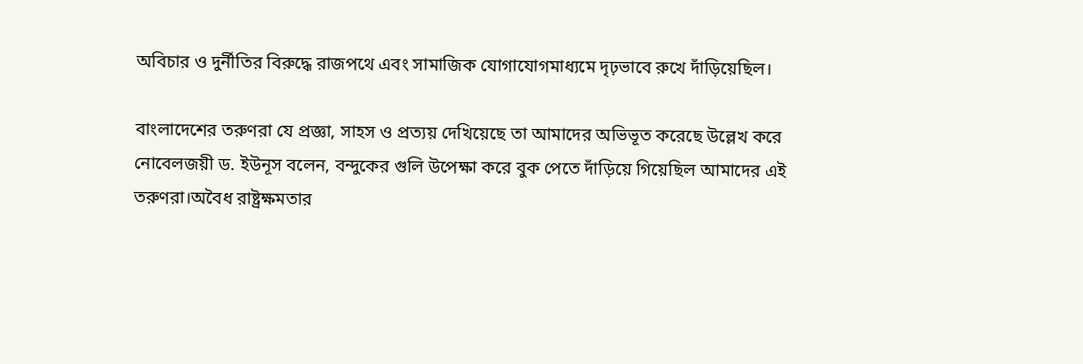অবিচার ও দুর্নীতির বিরুদ্ধে রাজপথে এবং সামাজিক যোগাযোগমাধ্যমে দৃঢ়ভাবে রুখে দাঁড়িয়েছিল।

বাংলাদেশের তরুণরা যে প্রজ্ঞা, সাহস ও প্রত্যয় দেখিয়েছে তা আমাদের অভিভূত করেছে উল্লেখ করে নোবেলজয়ী ড. ইউনূস বলেন, বন্দুকের গুলি উপেক্ষা করে বুক পেতে দাঁড়িয়ে গিয়েছিল আমাদের এই তরুণরা।অবৈধ রাষ্ট্রক্ষমতার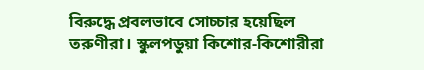বিরুদ্ধে প্রবলভাবে সোচ্চার হয়েছিল তরুণীরা। স্কুলপডুয়া কিশোর-কিশোরীরা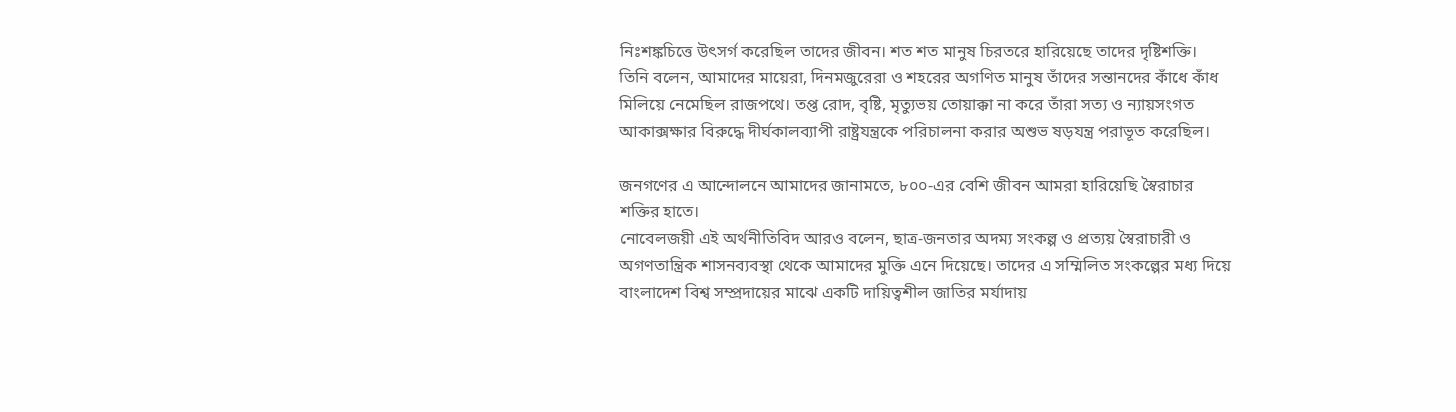নিঃশঙ্কচিত্তে উৎসর্গ করেছিল তাদের জীবন। শত শত মানুষ চিরতরে হারিয়েছে তাদের দৃষ্টিশক্তি।
তিনি বলেন, আমাদের মায়েরা, দিনমজুরেরা ও শহরের অগণিত মানুষ তাঁদের সন্তানদের কাঁধে কাঁধ মিলিয়ে নেমেছিল রাজপথে। তপ্ত রোদ, বৃষ্টি, মৃত্যুভয় তোয়াক্কা না করে তাঁরা সত্য ও ন্যায়সংগত আকাক্সক্ষার বিরুদ্ধে দীর্ঘকালব্যাপী রাষ্ট্রযন্ত্রকে পরিচালনা করার অশুভ ষড়যন্ত্র পরাভূত করেছিল।

জনগণের এ আন্দোলনে আমাদের জানামতে, ৮০০-এর বেশি জীবন আমরা হারিয়েছি স্বৈরাচার শক্তির হাতে।
নোবেলজয়ী এই অর্থনীতিবিদ আরও বলেন, ছাত্র-জনতার অদম্য সংকল্প ও প্রত্যয় স্বৈরাচারী ও অগণতান্ত্রিক শাসনব্যবস্থা থেকে আমাদের মুক্তি এনে দিয়েছে। তাদের এ সম্মিলিত সংকল্পের মধ্য দিয়ে বাংলাদেশ বিশ্ব সম্প্রদায়ের মাঝে একটি দায়িত্বশীল জাতির মর্যাদায়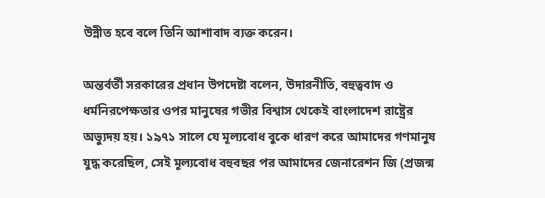উন্নীত হবে বলে তিনি আশাবাদ ব্যক্ত করেন।

অন্তর্বর্তী সরকারের প্রধান উপদেষ্টা বলেন, উদারনীতি, বহুত্ববাদ ও ধর্মনিরপেক্ষতার ওপর মানুষের গভীর বিশ্বাস থেকেই বাংলাদেশ রাষ্ট্রের অভ্যুদয় হয়। ১৯৭১ সালে যে মূল্যবোধ বুকে ধারণ করে আমাদের গণমানুষ যুদ্ধ করেছিল, সেই মূল্যবোধ বহুবছর পর আমাদের জেনারেশন জি (প্রজন্ম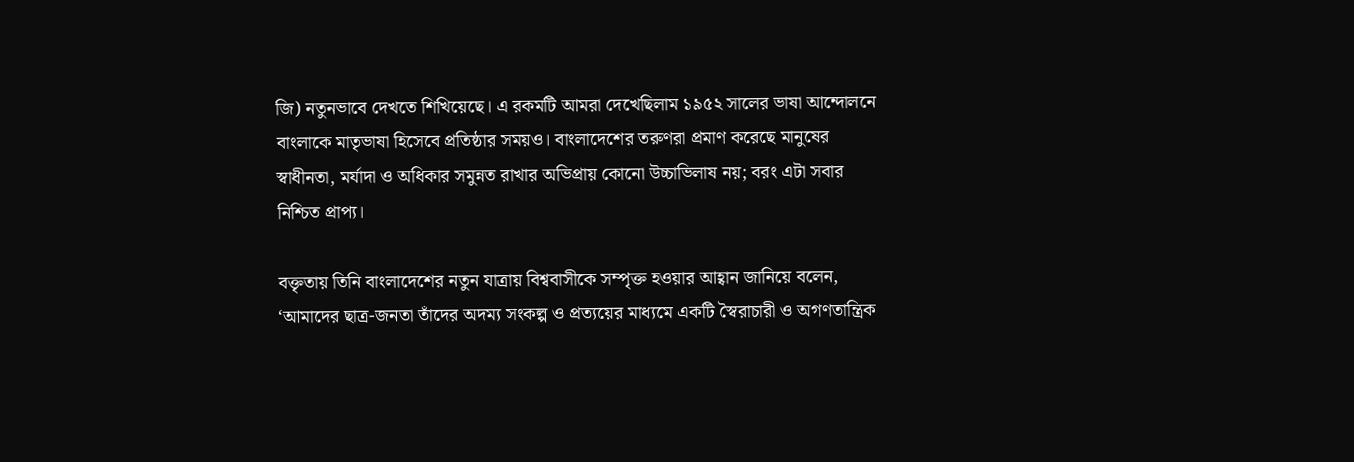জি) নতুনভাবে দেখতে শিখিয়েছে। এ রকমটি আমরা দেখেছিলাম ১৯৫২ সালের ভাষা আন্দোলনে বাংলাকে মাতৃভাষা হিসেবে প্রতিষ্ঠার সময়ও। বাংলাদেশের তরুণরা প্রমাণ করেছে মানুষের স্বাধীনতা, মর্যাদা ও অধিকার সমুন্নত রাখার অভিপ্রায় কোনো উচ্চাভিলাষ নয়; বরং এটা সবার নিশ্চিত প্রাপ্য।

বক্তৃতায় তিনি বাংলাদেশের নতুন যাত্রায় বিশ্ববাসীকে সম্পৃক্ত হওয়ার আহ্বান জানিয়ে বলেন, ‘আমাদের ছাত্র-জনতা তাঁদের অদম্য সংকল্প ও প্রত্যয়ের মাধ্যমে একটি স্বৈরাচারী ও অগণতান্ত্রিক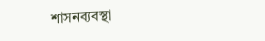শাসনব্যবস্থা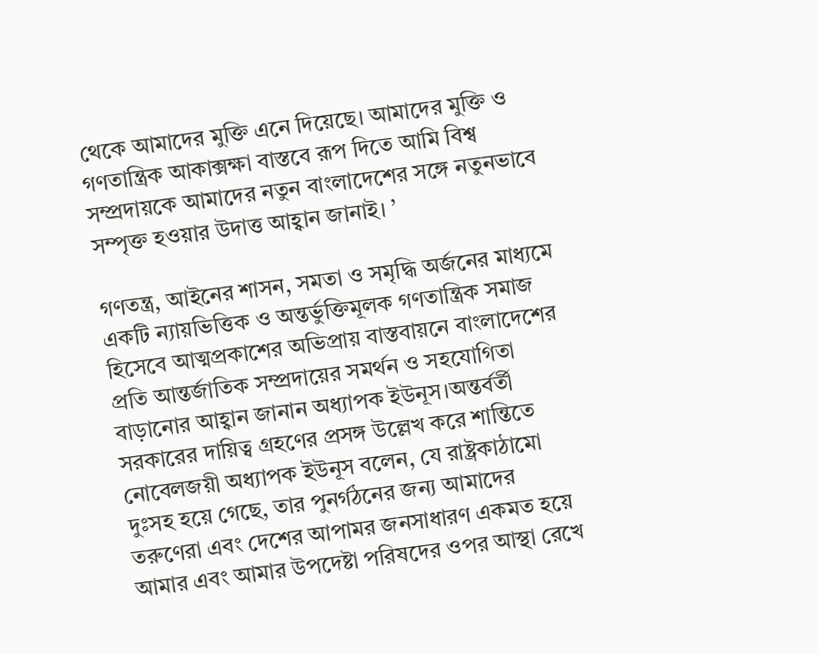থেকে আমাদের মুক্তি এনে দিয়েছে। আমাদের মুক্তি ও গণতান্ত্রিক আকাক্সক্ষা বাস্তবে রূপ দিতে আমি বিশ্ব সম্প্রদায়কে আমাদের নতুন বাংলাদেশের সঙ্গে নতুনভাবে সম্পৃক্ত হওয়ার উদাত্ত আহ্বান জানাই। ’

গণতন্ত্র, আইনের শাসন, সমতা ও সমৃদ্ধি অর্জনের মাধ্যমে একটি ন্যায়ভিত্তিক ও অন্তর্ভুক্তিমূলক গণতান্ত্রিক সমাজ হিসেবে আত্মপ্রকাশের অভিপ্রায় বাস্তবায়নে বাংলাদেশের প্রতি আন্তর্জাতিক সম্প্রদায়ের সমর্থন ও সহযোগিতা বাড়ানোর আহ্বান জানান অধ্যাপক ইউনূস।অন্তর্বর্তী সরকারের দায়িত্ব গ্রহণের প্রসঙ্গ উল্লেখ করে শান্তিতে নোবেলজয়ী অধ্যাপক ইউনূস বলেন, যে রাষ্ট্রকাঠামো দুঃসহ হয়ে গেছে, তার পুনর্গঠনের জন্য আমাদের তরুণেরা এবং দেশের আপামর জনসাধারণ একমত হয়ে আমার এবং আমার উপদেষ্টা পরিষদের ওপর আস্থা রেখে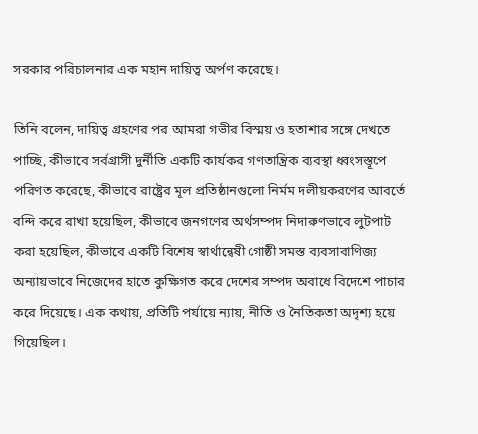সরকার পরিচালনার এক মহান দায়িত্ব অর্পণ করেছে।

তিনি বলেন, দায়িত্ব গ্রহণের পর আমরা গভীর বিস্ময় ও হতাশার সঙ্গে দেখতে পাচ্ছি, কীভাবে সর্বগ্রাসী দুর্নীতি একটি কার্যকর গণতান্ত্রিক ব্যবস্থা ধ্বংসস্তূপে পরিণত করেছে, কীভাবে রাষ্ট্রের মূল প্রতিষ্ঠানগুলো নির্মম দলীয়করণের আবর্তে বন্দি করে রাখা হয়েছিল, কীভাবে জনগণের অর্থসম্পদ নিদারুণভাবে লুটপাট করা হয়েছিল, কীভাবে একটি বিশেষ স্বার্থান্বেষী গোষ্ঠী সমস্ত ব্যবসাবাণিজ্য অন্যায়ভাবে নিজেদের হাতে কুক্ষিগত করে দেশের সম্পদ অবাধে বিদেশে পাচার করে দিয়েছে। এক কথায়, প্রতিটি পর্যায়ে ন্যায়, নীতি ও নৈতিকতা অদৃশ্য হয়ে গিয়েছিল।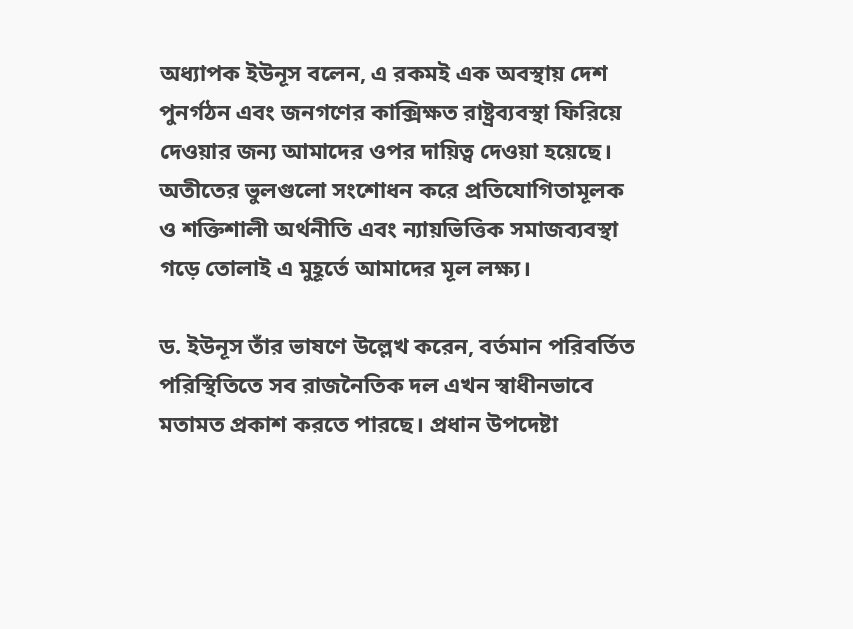অধ্যাপক ইউনূস বলেন, এ রকমই এক অবস্থায় দেশ পুনর্গঠন এবং জনগণের কাক্সিক্ষত রাষ্ট্রব্যবস্থা ফিরিয়ে দেওয়ার জন্য আমাদের ওপর দায়িত্ব দেওয়া হয়েছে। অতীতের ভুলগুলো সংশোধন করে প্রতিযোগিতামূলক ও শক্তিশালী অর্থনীতি এবং ন্যায়ভিত্তিক সমাজব্যবস্থা গড়ে তোলাই এ মুহূর্তে আমাদের মূল লক্ষ্য।

ড. ইউনূস তাঁর ভাষণে উল্লেখ করেন, বর্তমান পরিবর্তিত পরিস্থিতিতে সব রাজনৈতিক দল এখন স্বাধীনভাবে মতামত প্রকাশ করতে পারছে। প্রধান উপদেষ্টা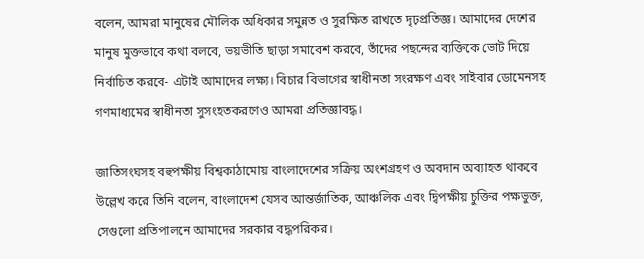বলেন, আমরা মানুষের মৌলিক অধিকার সমুন্নত ও সুরক্ষিত রাখতে দৃঢ়প্রতিজ্ঞ। আমাদের দেশের মানুষ মুক্তভাবে কথা বলবে, ভয়ভীতি ছাড়া সমাবেশ করবে, তাঁদের পছন্দের ব্যক্তিকে ভোট দিয়ে নির্বাচিত করবে- এটাই আমাদের লক্ষ্য। বিচার বিভাগের স্বাধীনতা সংরক্ষণ এবং সাইবার ডোমেনসহ গণমাধ্যমের স্বাধীনতা সুসংহতকরণেও আমরা প্রতিজ্ঞাবদ্ধ।

জাতিসংঘসহ বহুপক্ষীয় বিশ্বকাঠামোয় বাংলাদেশের সক্রিয় অংশগ্রহণ ও অবদান অব্যাহত থাকবে উল্লেখ করে তিনি বলেন, বাংলাদেশ যেসব আন্তর্জাতিক, আঞ্চলিক এবং দ্বিপক্ষীয় চুক্তির পক্ষভুক্ত, সেগুলো প্রতিপালনে আমাদের সরকার বদ্ধপরিকর।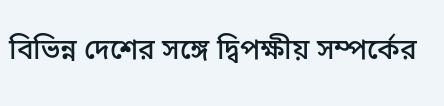বিভিন্ন দেশের সঙ্গে দ্বিপক্ষীয় সম্পর্কের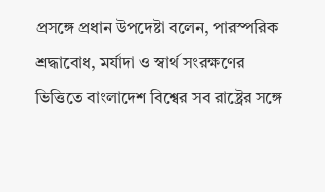প্রসঙ্গে প্রধান উপদেষ্টা বলেন, পারস্পরিক শ্রদ্ধাবোধ, মর্যাদা ও স্বার্থ সংরক্ষণের ভিত্তিতে বাংলাদেশ বিশ্বের সব রাষ্ট্রের সঙ্গে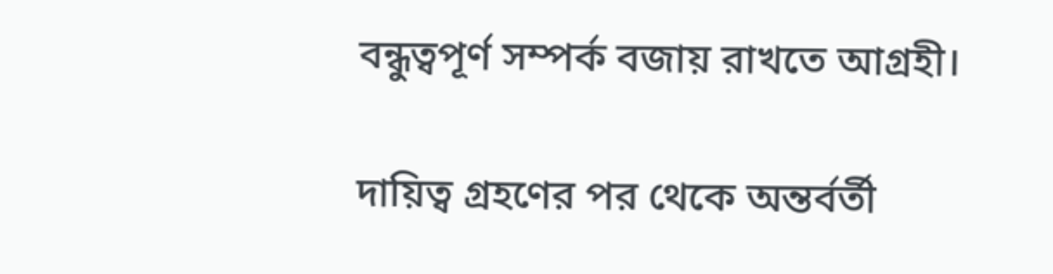বন্ধুত্বপূর্ণ সম্পর্ক বজায় রাখতে আগ্রহী।

দায়িত্ব গ্রহণের পর থেকে অন্তর্বর্তী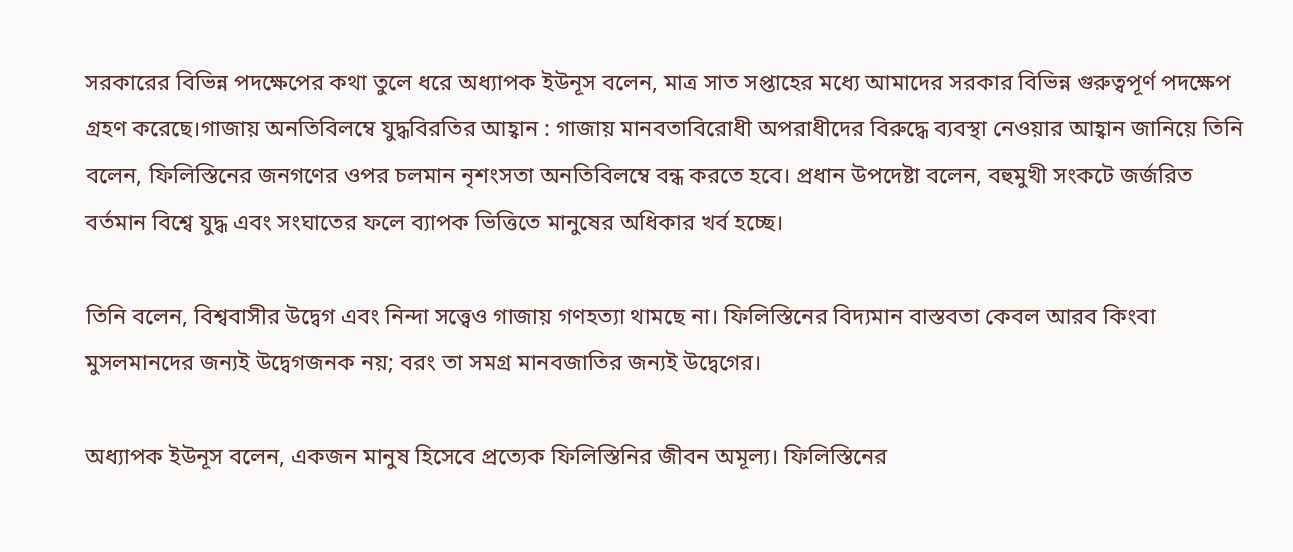সরকারের বিভিন্ন পদক্ষেপের কথা তুলে ধরে অধ্যাপক ইউনূস বলেন, মাত্র সাত সপ্তাহের মধ্যে আমাদের সরকার বিভিন্ন গুরুত্বপূর্ণ পদক্ষেপ গ্রহণ করেছে।গাজায় অনতিবিলম্বে যুদ্ধবিরতির আহ্বান : গাজায় মানবতাবিরোধী অপরাধীদের বিরুদ্ধে ব্যবস্থা নেওয়ার আহ্বান জানিয়ে তিনি বলেন, ফিলিস্তিনের জনগণের ওপর চলমান নৃশংসতা অনতিবিলম্বে বন্ধ করতে হবে। প্রধান উপদেষ্টা বলেন, বহুমুখী সংকটে জর্জরিত বর্তমান বিশ্বে যুদ্ধ এবং সংঘাতের ফলে ব্যাপক ভিত্তিতে মানুষের অধিকার খর্ব হচ্ছে।

তিনি বলেন, বিশ্ববাসীর উদ্বেগ এবং নিন্দা সত্ত্বেও গাজায় গণহত্যা থামছে না। ফিলিস্তিনের বিদ্যমান বাস্তবতা কেবল আরব কিংবা মুসলমানদের জন্যই উদ্বেগজনক নয়; বরং তা সমগ্র মানবজাতির জন্যই উদ্বেগের।

অধ্যাপক ইউনূস বলেন, একজন মানুষ হিসেবে প্রত্যেক ফিলিস্তিনির জীবন অমূল্য। ফিলিস্তিনের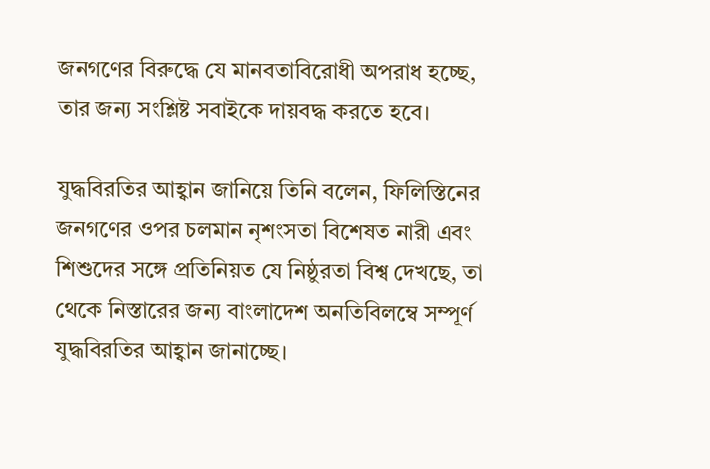জনগণের বিরুদ্ধে যে মানবতাবিরোধী অপরাধ হচ্ছে, তার জন্য সংশ্লিষ্ট সবাইকে দায়বদ্ধ করতে হবে।

যুদ্ধবিরতির আহ্বান জানিয়ে তিনি বলেন, ফিলিস্তিনের জনগণের ওপর চলমান নৃশংসতা বিশেষত নারী এবং শিশুদের সঙ্গে প্রতিনিয়ত যে নিষ্ঠুরতা বিশ্ব দেখছে, তা থেকে নিস্তারের জন্য বাংলাদেশ অনতিবিলম্বে সম্পূর্ণ যুদ্ধবিরতির আহ্বান জানাচ্ছে।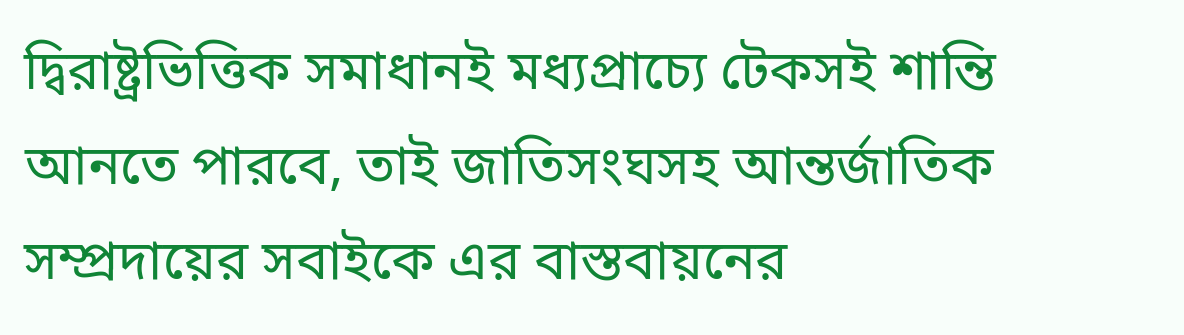দ্বিরাষ্ট্রভিত্তিক সমাধানই মধ্যপ্রাচ্যে টেকসই শান্তি আনতে পারবে, তাই জাতিসংঘসহ আন্তর্জাতিক সম্প্রদায়ের সবাইকে এর বাস্তবায়নের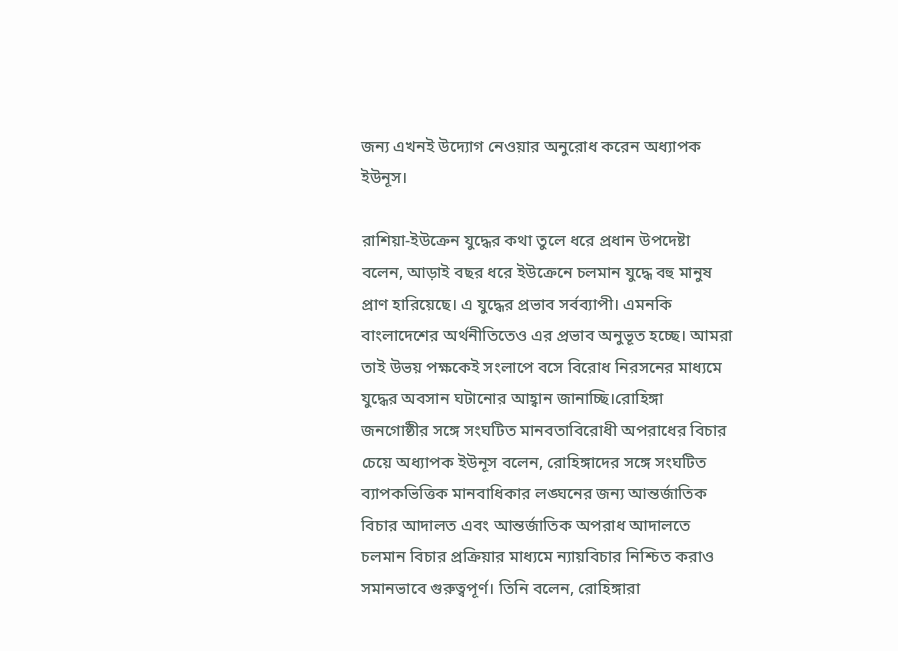জন্য এখনই উদ্যোগ নেওয়ার অনুরোধ করেন অধ্যাপক ইউনূস।

রাশিয়া-ইউক্রেন যুদ্ধের কথা তুলে ধরে প্রধান উপদেষ্টা বলেন, আড়াই বছর ধরে ইউক্রেনে চলমান যুদ্ধে বহু মানুষ প্রাণ হারিয়েছে। এ যুদ্ধের প্রভাব সর্বব্যাপী। এমনকি বাংলাদেশের অর্থনীতিতেও এর প্রভাব অনুভূত হচ্ছে। আমরা তাই উভয় পক্ষকেই সংলাপে বসে বিরোধ নিরসনের মাধ্যমে যুদ্ধের অবসান ঘটানোর আহ্বান জানাচ্ছি।রোহিঙ্গা জনগোষ্ঠীর সঙ্গে সংঘটিত মানবতাবিরোধী অপরাধের বিচার চেয়ে অধ্যাপক ইউনূস বলেন, রোহিঙ্গাদের সঙ্গে সংঘটিত ব্যাপকভিত্তিক মানবাধিকার লঙ্ঘনের জন্য আন্তর্জাতিক বিচার আদালত এবং আন্তর্জাতিক অপরাধ আদালতে চলমান বিচার প্রক্রিয়ার মাধ্যমে ন্যায়বিচার নিশ্চিত করাও সমানভাবে গুরুত্বপূর্ণ। তিনি বলেন, রোহিঙ্গারা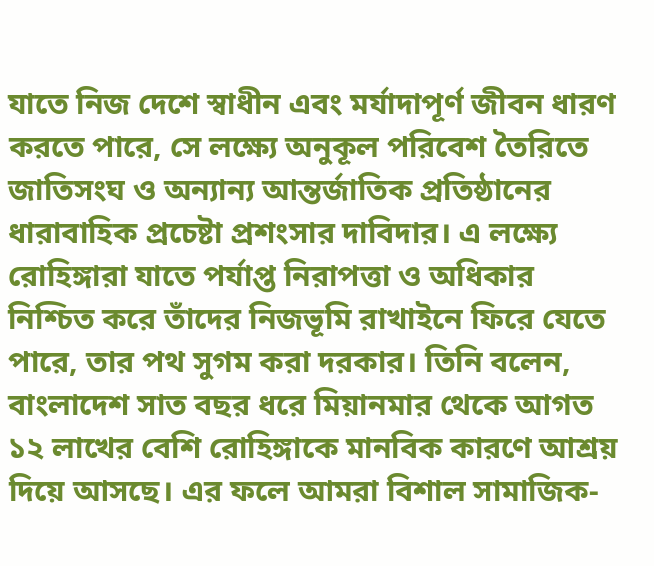যাতে নিজ দেশে স্বাধীন এবং মর্যাদাপূর্ণ জীবন ধারণ করতে পারে, সে লক্ষ্যে অনুকূল পরিবেশ তৈরিতে জাতিসংঘ ও অন্যান্য আন্তর্জাতিক প্রতিষ্ঠানের ধারাবাহিক প্রচেষ্টা প্রশংসার দাবিদার। এ লক্ষ্যে রোহিঙ্গারা যাতে পর্যাপ্ত নিরাপত্তা ও অধিকার নিশ্চিত করে তাঁদের নিজভূমি রাখাইনে ফিরে যেতে পারে, তার পথ সুগম করা দরকার। তিনি বলেন, বাংলাদেশ সাত বছর ধরে মিয়ানমার থেকে আগত ১২ লাখের বেশি রোহিঙ্গাকে মানবিক কারণে আশ্রয় দিয়ে আসছে। এর ফলে আমরা বিশাল সামাজিক-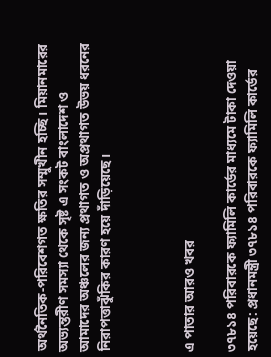অর্থনৈতিক-পরিবেশগত ক্ষতির সম্মুখীন হচ্ছি। মিয়ানমারের অভ্যন্তরীণ সমস্যা থেকে সৃষ্ট এ সংকট বাংলাদেশ ও আমাদের অঞ্চলের জন্য প্রথাগত ও অপ্রথাগত উভয় ধরনের নিরাপত্তাঝুঁকির কারণ হয়ে দাঁড়িয়েছে।



এ পাতার আরও খবর

৩৭৮১৪ পরিবারকে ফ্যামিলি কার্ডের মাধ্যমে টাকা দেওয়া হয়েছে: প্রধানমন্ত্রী ৩৭৮১৪ পরিবারকে ফ্যামিলি কার্ডের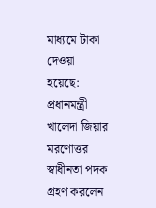মাধ্যমে টাকা দেওয়া হয়েছে: প্রধানমন্ত্রী
খালেদা জিয়ার  মরণোত্তর স্বাধীনতা পদক গ্রহণ করলেন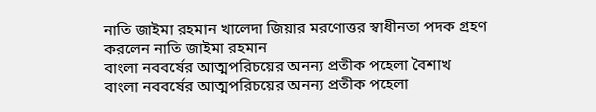নাতি জাইমা রহমান খালেদা জিয়ার মরণোত্তর স্বাধীনতা পদক গ্রহণ করলেন নাতি জাইমা রহমান
বাংলা নববর্ষের আত্মপরিচয়ের অনন্য প্রতীক পহেলা বৈশাখ বাংলা নববর্ষের আত্মপরিচয়ের অনন্য প্রতীক পহেলা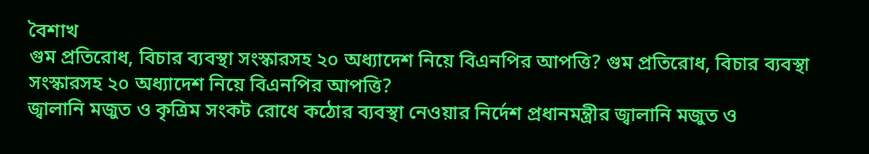বৈশাখ
গুম প্রতিরোধ, বিচার ব্যবস্থা সংস্কারসহ ২০ অধ্যাদেশ নিয়ে বিএনপির আপত্তি? গুম প্রতিরোধ, বিচার ব্যবস্থা সংস্কারসহ ২০ অধ্যাদেশ নিয়ে বিএনপির আপত্তি?
জ্বালানি মজুত ও কৃত্রিম সংকট রোধে কঠোর ব্যবস্থা নেওয়ার নির্দেশ প্রধানমন্ত্রীর জ্বালানি মজুত ও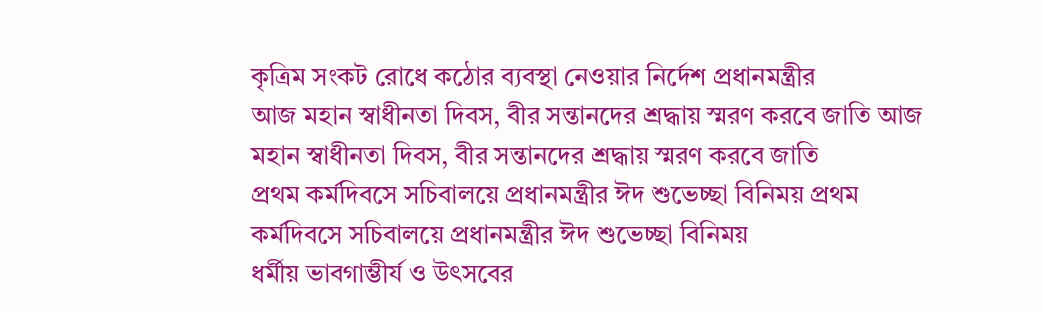কৃত্রিম সংকট রোধে কঠোর ব্যবস্থা নেওয়ার নির্দেশ প্রধানমন্ত্রীর
আজ মহান স্বাধীনতা দিবস, বীর সন্তানদের শ্রদ্ধায় স্মরণ করবে জাতি আজ মহান স্বাধীনতা দিবস, বীর সন্তানদের শ্রদ্ধায় স্মরণ করবে জাতি
প্রথম কর্মদিবসে সচিবালয়ে প্রধানমন্ত্রীর ঈদ শুভেচ্ছা বিনিময় প্রথম কর্মদিবসে সচিবালয়ে প্রধানমন্ত্রীর ঈদ শুভেচ্ছা বিনিময়
ধর্মীয় ভাবগাম্ভীর্য ও উৎসবের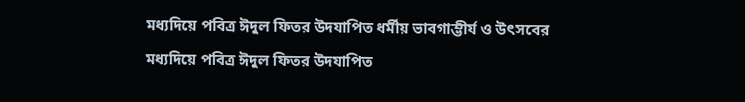মধ্যদিয়ে পবিত্র ঈদুল ফিতর উদযাপিত ধর্মীয় ভাবগাম্ভীর্য ও উৎসবের মধ্যদিয়ে পবিত্র ঈদুল ফিতর উদযাপিত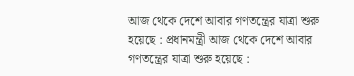আজ থেকে দেশে আবার গণতন্ত্রের যাত্রা শুরু হয়েছে : প্রধানমন্ত্রী আজ থেকে দেশে আবার গণতন্ত্রের যাত্রা শুরু হয়েছে :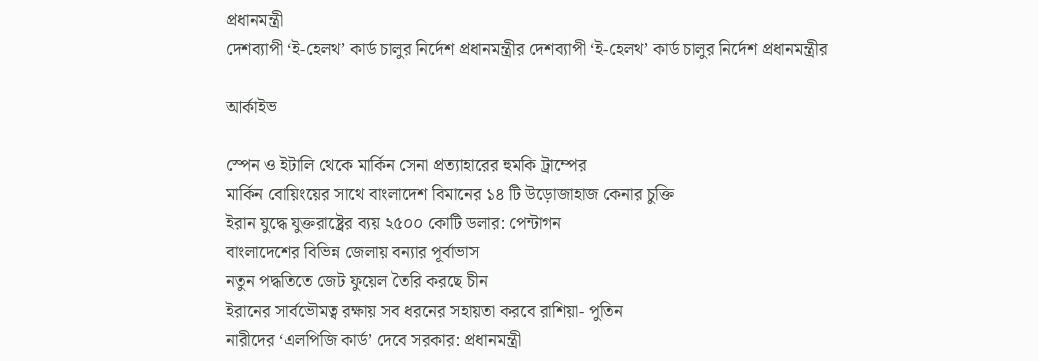প্রধানমন্ত্রী
দেশব্যাপী ‘ই-হেলথ’ কার্ড চালুর নির্দেশ প্রধানমন্ত্রীর দেশব্যাপী ‘ই-হেলথ’ কার্ড চালুর নির্দেশ প্রধানমন্ত্রীর

আর্কাইভ

স্পেন ও ইটালি থেকে মার্কিন সেনা প্রত্যাহারের হুমকি ট্রাম্পের
মার্কিন বোয়িংয়ের সাথে বাংলাদেশ বিমানের ১৪ টি উড়োজাহাজ কেনার চুক্তি
ইরান যুদ্ধে যুক্তরাষ্ট্রের ব্যয় ২৫০০ কোটি ডলার: পেন্টাগন
বাংলাদেশের বিভিন্ন জেলায় বন্যার পূর্বাভাস
নতুন পদ্ধতিতে জেট ফুয়েল তৈরি করছে চীন
ইরানের সার্বভৌমত্ব রক্ষায় সব ধরনের সহায়তা করবে রাশিয়া- পুতিন
নারীদের ‘এলপিজি কার্ড’ দেবে সরকার: প্রধানমন্ত্রী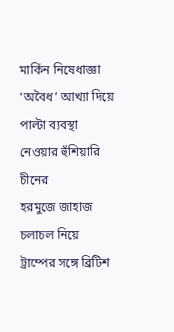মার্কিন নিষেধাজ্ঞা ‘অবৈধ’ আখ্যা দিয়ে পাল্টা ব্যবস্থা নেওয়ার হুঁশিয়ারি চীনের
হরমুজে জাহাজ চলাচল নিয়ে ট্রাম্পের সঙ্গে ব্রিটিশ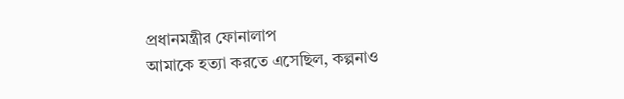প্রধানমন্ত্রীর ফোনালাপ
আমাকে হত্যা করতে এসেছিল, কল্পনাও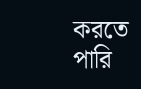করতে পারি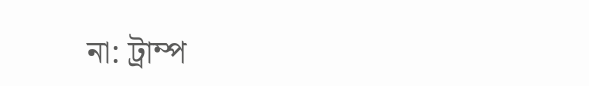না: ট্রাম্প